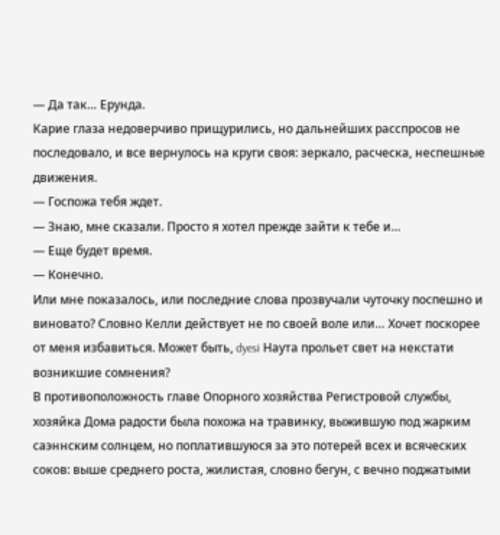— Да так… Ерунда.
Карие глаза недоверчиво прищурились, но дальнейших расспросов не последовало, и все вернулось на круги своя: зеркало, расческа, неспешные движения.
— Госпожа тебя ждет.
— Знаю, мне сказали. Просто я хотел прежде зайти к тебе и…
— Еще будет время.
— Конечно.
Или мне показалось, или последние слова прозвучали чуточку поспешно и виновато? Словно Келли действует не по своей воле или… Хочет поскорее от меня избавиться. Может быть, dyesi Наута прольет свет на некстати возникшие сомнения?
В противоположность главе Опорного хозяйства Регистровой службы, хозяйка Дома радости была похожа на травинку, выжившую под жарким саэннским солнцем, но поплатившуюся за это потерей всех и всяческих соков: выше среднего роста, жилистая, словно бегун, с вечно поджатыми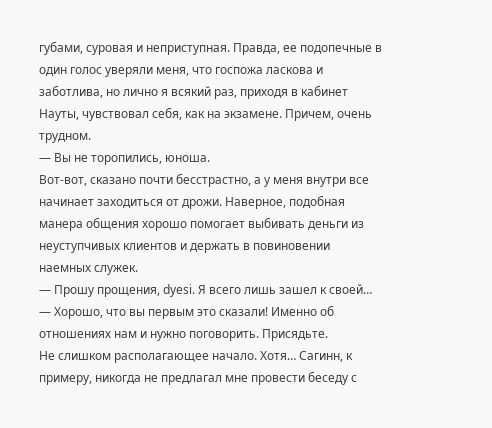губами, суровая и неприступная. Правда, ее подопечные в один голос уверяли меня, что госпожа ласкова и заботлива, но лично я всякий раз, приходя в кабинет Науты, чувствовал себя, как на экзамене. Причем, очень трудном.
— Вы не торопились, юноша.
Вот-вот, сказано почти бесстрастно, а у меня внутри все начинает заходиться от дрожи. Наверное, подобная манера общения хорошо помогает выбивать деньги из неуступчивых клиентов и держать в повиновении наемных служек.
— Прошу прощения, dyesi. Я всего лишь зашел к своей…
— Хорошо, что вы первым это сказали! Именно об отношениях нам и нужно поговорить. Присядьте.
Не слишком располагающее начало. Хотя… Сагинн, к примеру, никогда не предлагал мне провести беседу с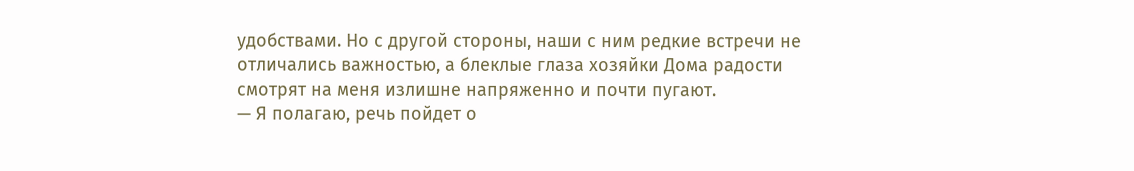удобствами. Но с другой стороны, наши с ним редкие встречи не отличались важностью, а блеклые глаза хозяйки Дома радости смотрят на меня излишне напряженно и почти пугают.
— Я полагаю, речь пойдет о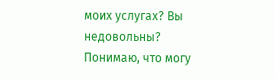моих услугах? Вы недовольны? Понимаю, что могу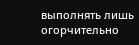выполнять лишь огорчительно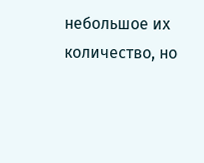небольшое их количество, но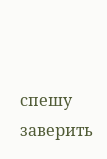спешу заверить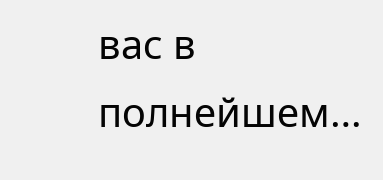вас в полнейшем…